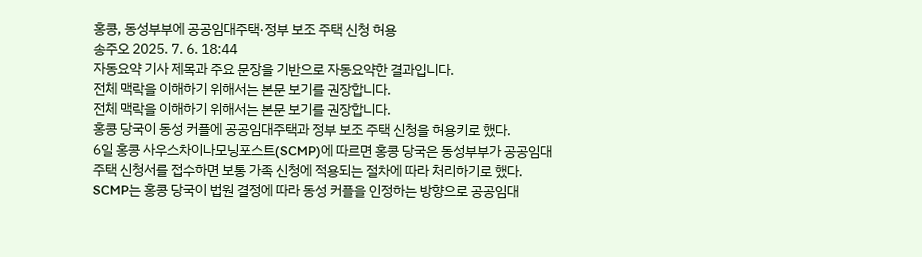홍콩, 동성부부에 공공임대주택·정부 보조 주택 신청 허용
송주오 2025. 7. 6. 18:44
자동요약 기사 제목과 주요 문장을 기반으로 자동요약한 결과입니다.
전체 맥락을 이해하기 위해서는 본문 보기를 권장합니다.
전체 맥락을 이해하기 위해서는 본문 보기를 권장합니다.
홍콩 당국이 동성 커플에 공공임대주택과 정부 보조 주택 신청을 허용키로 했다.
6일 홍콩 사우스차이나모닝포스트(SCMP)에 따르면 홍콩 당국은 동성부부가 공공임대주택 신청서를 접수하면 보통 가족 신청에 적용되는 절차에 따라 처리하기로 했다.
SCMP는 홍콩 당국이 법원 결정에 따라 동성 커플을 인정하는 방향으로 공공임대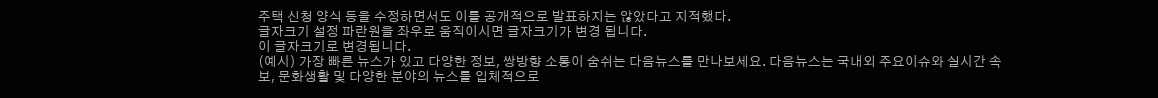주택 신청 양식 등을 수정하면서도 이를 공개적으로 발표하지는 않았다고 지적했다.
글자크기 설정 파란원을 좌우로 움직이시면 글자크기가 변경 됩니다.
이 글자크기로 변경됩니다.
(예시) 가장 빠른 뉴스가 있고 다양한 정보, 쌍방향 소통이 숨쉬는 다음뉴스를 만나보세요. 다음뉴스는 국내외 주요이슈와 실시간 속보, 문화생활 및 다양한 분야의 뉴스를 입체적으로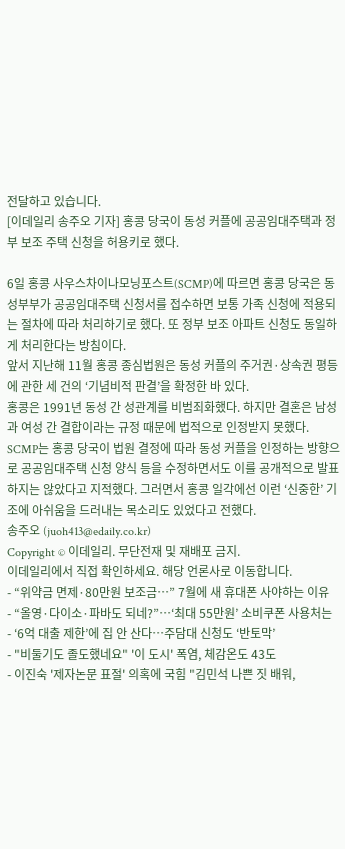전달하고 있습니다.
[이데일리 송주오 기자] 홍콩 당국이 동성 커플에 공공임대주택과 정부 보조 주택 신청을 허용키로 했다.

6일 홍콩 사우스차이나모닝포스트(SCMP)에 따르면 홍콩 당국은 동성부부가 공공임대주택 신청서를 접수하면 보통 가족 신청에 적용되는 절차에 따라 처리하기로 했다. 또 정부 보조 아파트 신청도 동일하게 처리한다는 방침이다.
앞서 지난해 11월 홍콩 종심법원은 동성 커플의 주거권·상속권 평등에 관한 세 건의 ‘기념비적 판결’을 확정한 바 있다.
홍콩은 1991년 동성 간 성관계를 비범죄화했다. 하지만 결혼은 남성과 여성 간 결합이라는 규정 때문에 법적으로 인정받지 못했다.
SCMP는 홍콩 당국이 법원 결정에 따라 동성 커플을 인정하는 방향으로 공공임대주택 신청 양식 등을 수정하면서도 이를 공개적으로 발표하지는 않았다고 지적했다. 그러면서 홍콩 일각에선 이런 ‘신중한’ 기조에 아쉬움을 드러내는 목소리도 있었다고 전했다.
송주오 (juoh413@edaily.co.kr)
Copyright © 이데일리. 무단전재 및 재배포 금지.
이데일리에서 직접 확인하세요. 해당 언론사로 이동합니다.
- “위약금 면제·80만원 보조금…” 7월에 새 휴대폰 사야하는 이유
- “올영·다이소·파바도 되네?”…‘최대 55만원’ 소비쿠폰 사용처는
- ‘6억 대출 제한’에 집 안 산다…주담대 신청도 ‘반토막’
- "비둘기도 졸도했네요" '이 도시' 폭염, 체감온도 43도
- 이진숙 '제자논문 표절' 의혹에 국힘 "김민석 나쁜 짓 배워,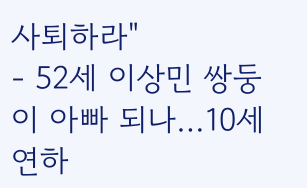사퇴하라"
- 52세 이상민 쌍둥이 아빠 되나…10세 연하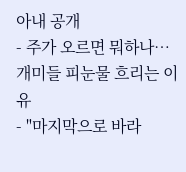아내 공개
- 주가 오르면 뭐하나…개미들 피눈물 흐리는 이유
- "마지막으로 바라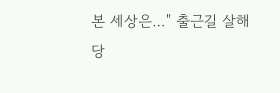본 세상은…" 출근길 살해당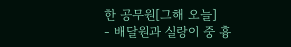한 공무원[그해 오늘]
- 배달원과 실랑이 중 흉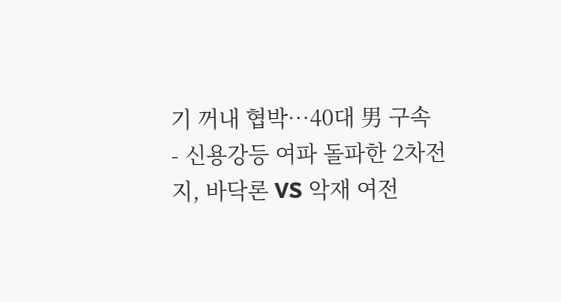기 꺼내 협박…40대 男 구속
- 신용강등 여파 돌파한 2차전지, 바닥론 VS 악재 여전